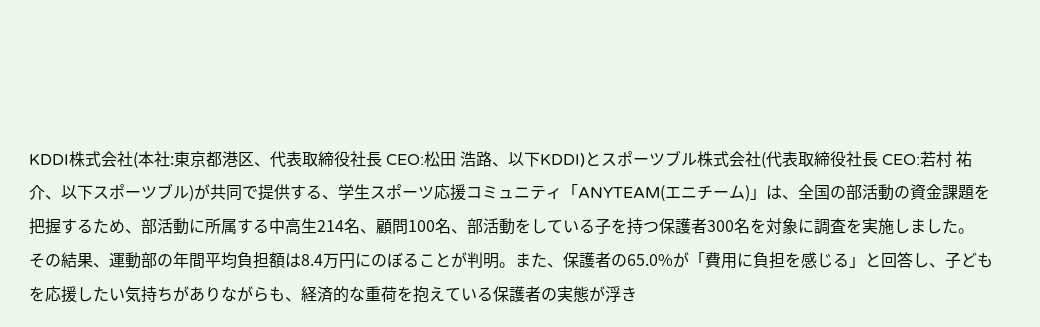KDDI株式会社(本社:東京都港区、代表取締役社長 CEO:松田 浩路、以下KDDI)とスポーツブル株式会社(代表取締役社長 CEO:若村 祐介、以下スポーツブル)が共同で提供する、学生スポーツ応援コミュニティ「ANYTEAM(エニチーム)」は、全国の部活動の資金課題を把握するため、部活動に所属する中高生214名、顧問100名、部活動をしている子を持つ保護者300名を対象に調査を実施しました。
その結果、運動部の年間平均負担額は8.4万円にのぼることが判明。また、保護者の65.0%が「費用に負担を感じる」と回答し、子どもを応援したい気持ちがありながらも、経済的な重荷を抱えている保護者の実態が浮き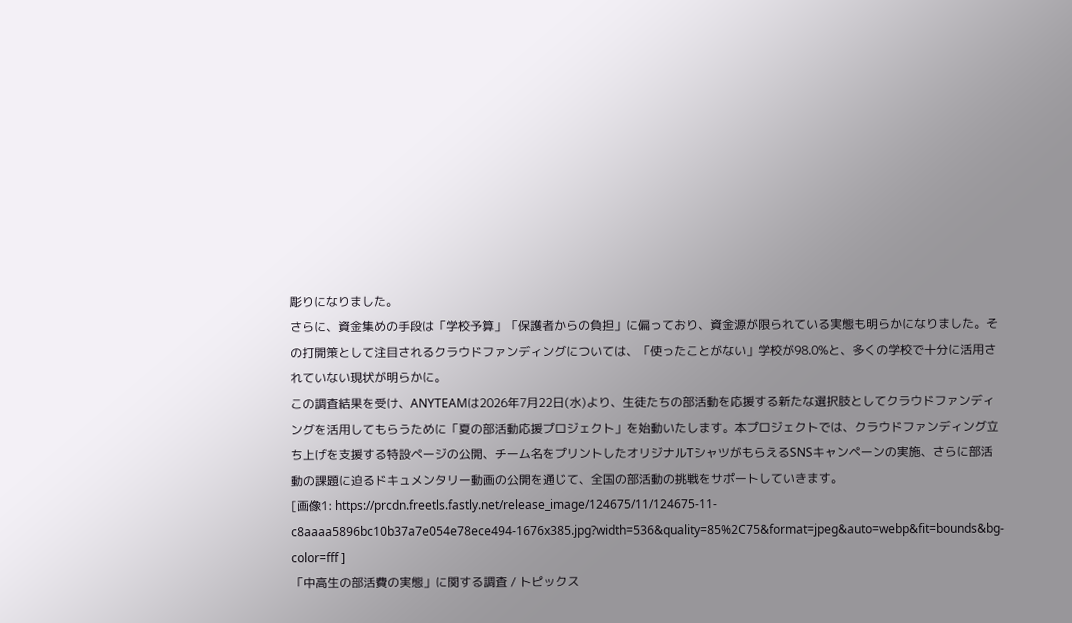彫りになりました。
さらに、資金集めの手段は「学校予算」「保護者からの負担」に偏っており、資金源が限られている実態も明らかになりました。その打開策として注目されるクラウドファンディングについては、「使ったことがない」学校が98.0%と、多くの学校で十分に活用されていない現状が明らかに。
この調査結果を受け、ANYTEAMは2026年7月22日(水)より、生徒たちの部活動を応援する新たな選択肢としてクラウドファンディングを活用してもらうために「夏の部活動応援プロジェクト」を始動いたします。本プロジェクトでは、クラウドファンディング立ち上げを支援する特設ページの公開、チーム名をプリントしたオリジナルTシャツがもらえるSNSキャンペーンの実施、さらに部活動の課題に迫るドキュメンタリー動画の公開を通じて、全国の部活動の挑戦をサポートしていきます。
[画像1: https://prcdn.freetls.fastly.net/release_image/124675/11/124675-11-c8aaaa5896bc10b37a7e054e78ece494-1676x385.jpg?width=536&quality=85%2C75&format=jpeg&auto=webp&fit=bounds&bg-color=fff ]
「中高生の部活費の実態」に関する調査 / トピックス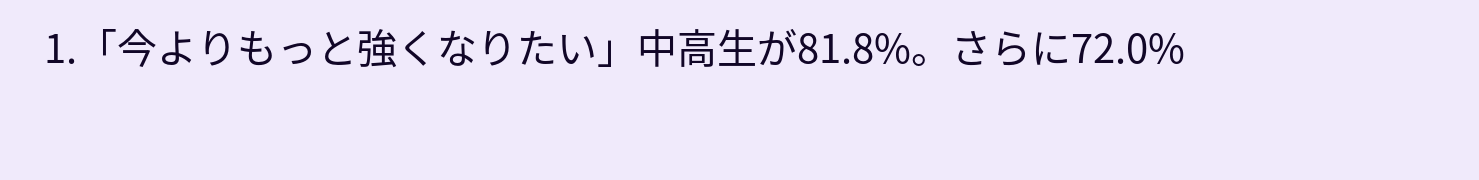1.「今よりもっと強くなりたい」中高生が81.8%。さらに72.0%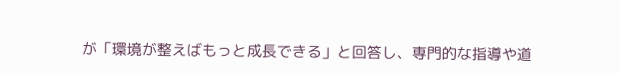が「環境が整えばもっと成長できる」と回答し、専門的な指導や道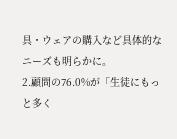具・ウェアの購入など具体的なニーズも明らかに。
2.顧問の76.0%が「生徒にもっと多く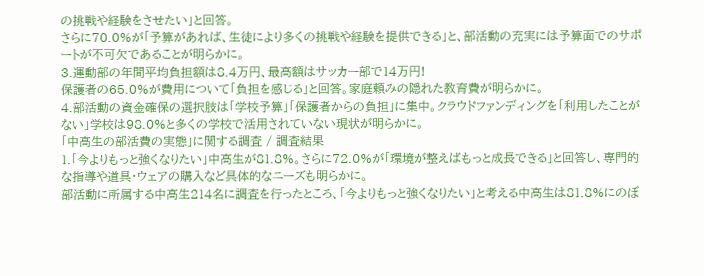の挑戦や経験をさせたい」と回答。
さらに70.0%が「予算があれば、生徒により多くの挑戦や経験を提供できる」と、部活動の充実には予算面でのサポートが不可欠であることが明らかに。
3.運動部の年間平均負担額は8.4万円、最高額はサッカー部で14万円!
保護者の65.0%が費用について「負担を感じる」と回答。家庭頼みの隠れた教育費が明らかに。
4.部活動の資金確保の選択肢は「学校予算」「保護者からの負担」に集中。クラウドファンディングを「利用したことがない」学校は98.0%と多くの学校で活用されていない現状が明らかに。
「中高生の部活費の実態」に関する調査 / 調査結果
1.「今よりもっと強くなりたい」中高生が81.8%。さらに72.0%が「環境が整えばもっと成長できる」と回答し、専門的な指導や道具・ウェアの購入など具体的なニーズも明らかに。
部活動に所属する中高生214名に調査を行ったところ、「今よりもっと強くなりたい」と考える中高生は81.8%にのぼ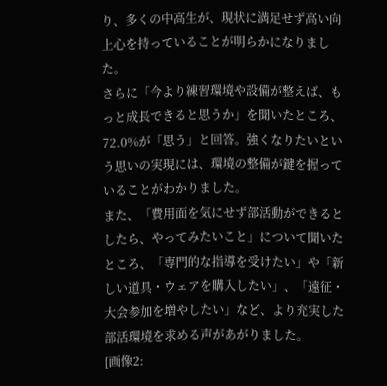り、多くの中高生が、現状に満足せず高い向上心を持っていることが明らかになりました。
さらに「今より練習環境や設備が整えば、もっと成長できると思うか」を聞いたところ、72.0%が「思う」と回答。強くなりたいという思いの実現には、環境の整備が鍵を握っていることがわかりました。
また、「費用面を気にせず部活動ができるとしたら、やってみたいこと」について聞いたところ、「専門的な指導を受けたい」や「新しい道具・ウェアを購入したい」、「遠征・大会参加を増やしたい」など、より充実した部活環境を求める声があがりました。
[画像2: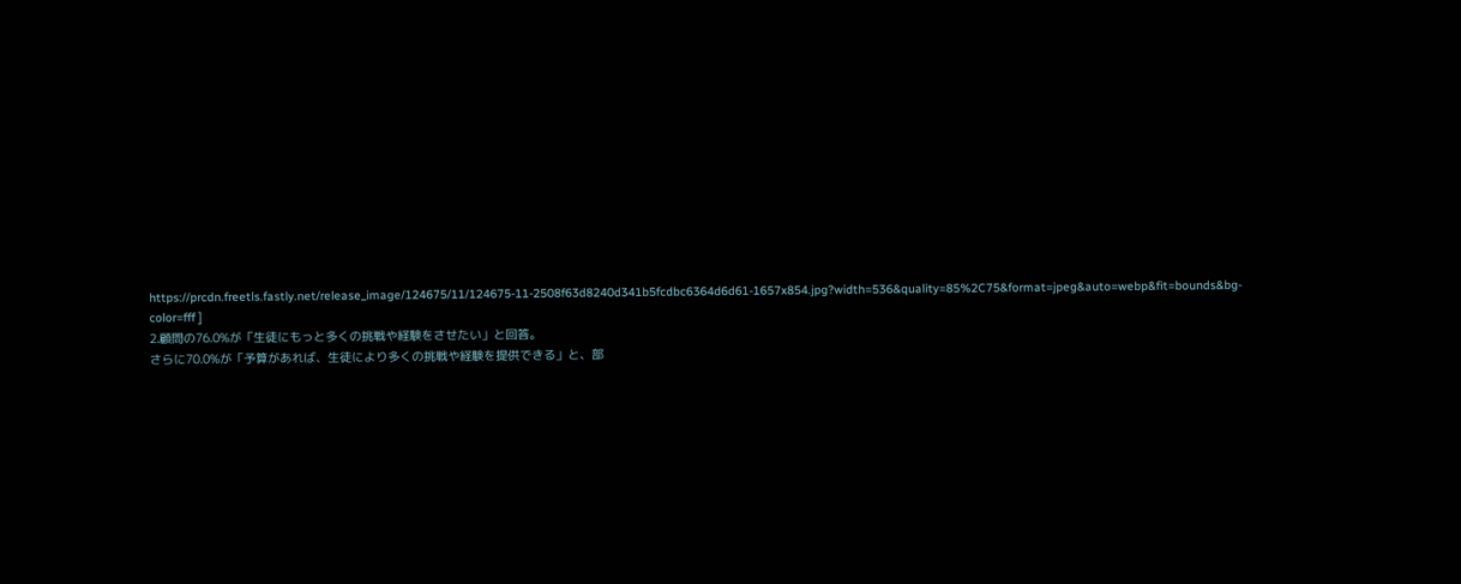https://prcdn.freetls.fastly.net/release_image/124675/11/124675-11-2508f63d8240d341b5fcdbc6364d6d61-1657x854.jpg?width=536&quality=85%2C75&format=jpeg&auto=webp&fit=bounds&bg-color=fff ]
2.顧問の76.0%が「生徒にもっと多くの挑戦や経験をさせたい」と回答。
さらに70.0%が「予算があれば、生徒により多くの挑戦や経験を提供できる」と、部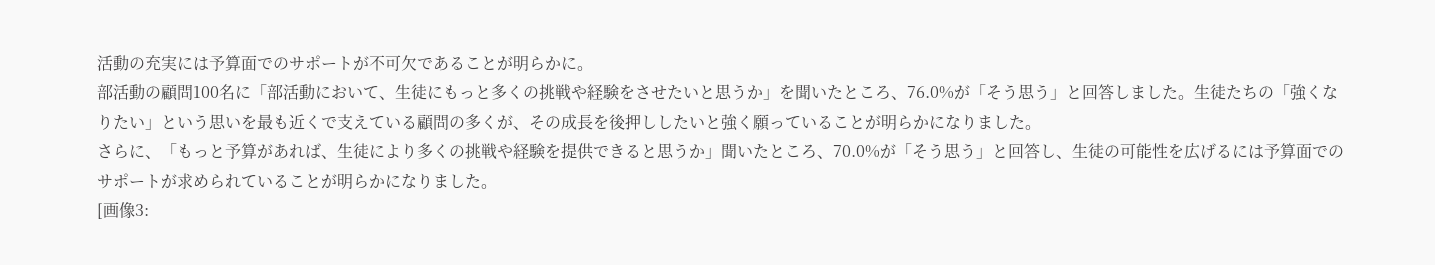活動の充実には予算面でのサポートが不可欠であることが明らかに。
部活動の顧問100名に「部活動において、生徒にもっと多くの挑戦や経験をさせたいと思うか」を聞いたところ、76.0%が「そう思う」と回答しました。生徒たちの「強くなりたい」という思いを最も近くで支えている顧問の多くが、その成長を後押ししたいと強く願っていることが明らかになりました。
さらに、「もっと予算があれば、生徒により多くの挑戦や経験を提供できると思うか」聞いたところ、70.0%が「そう思う」と回答し、生徒の可能性を広げるには予算面でのサポートが求められていることが明らかになりました。
[画像3: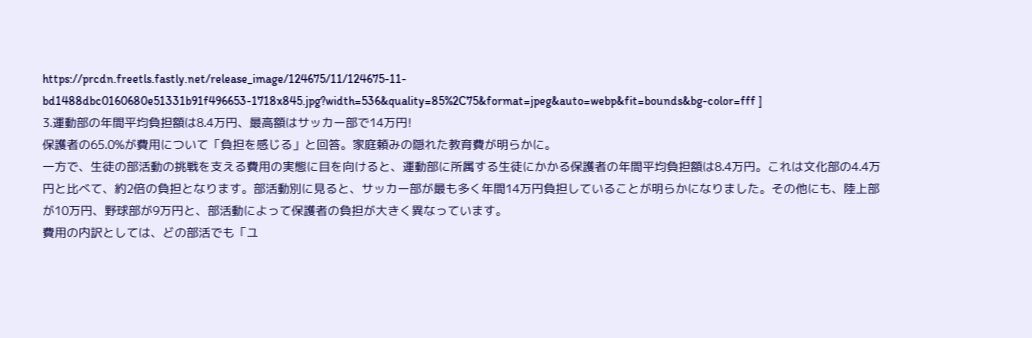https://prcdn.freetls.fastly.net/release_image/124675/11/124675-11-bd1488dbc0160680e51331b91f496653-1718x845.jpg?width=536&quality=85%2C75&format=jpeg&auto=webp&fit=bounds&bg-color=fff ]
3.運動部の年間平均負担額は8.4万円、最高額はサッカー部で14万円!
保護者の65.0%が費用について「負担を感じる」と回答。家庭頼みの隠れた教育費が明らかに。
一方で、生徒の部活動の挑戦を支える費用の実態に目を向けると、運動部に所属する生徒にかかる保護者の年間平均負担額は8.4万円。これは文化部の4.4万円と比べて、約2倍の負担となります。部活動別に見ると、サッカー部が最も多く年間14万円負担していることが明らかになりました。その他にも、陸上部が10万円、野球部が9万円と、部活動によって保護者の負担が大きく異なっています。
費用の内訳としては、どの部活でも「ユ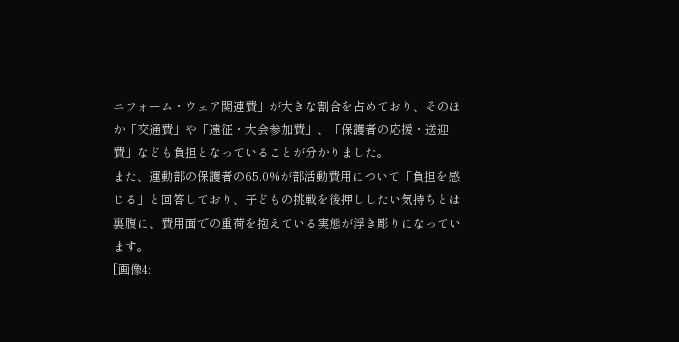ニフォーム・ウェア関連費」が大きな割合を占めており、そのほか「交通費」や「遠征・大会参加費」、「保護者の応援・送迎費」なども負担となっていることが分かりました。
また、運動部の保護者の65.0%が部活動費用について「負担を感じる」と回答しており、子どもの挑戦を後押ししたい気持ちとは裏腹に、費用面での重荷を抱えている実態が浮き彫りになっています。
[画像4: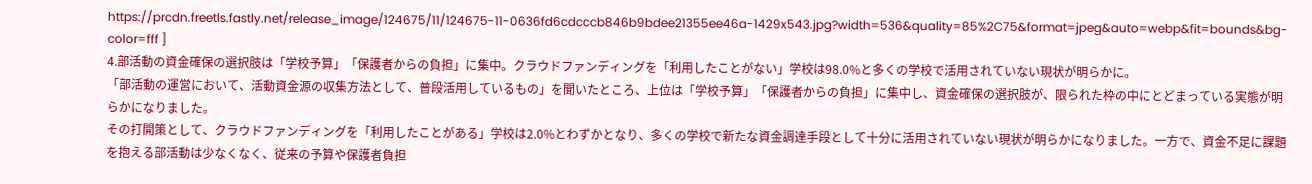https://prcdn.freetls.fastly.net/release_image/124675/11/124675-11-0636fd6cdcccb846b9bdee21355ee46a-1429x543.jpg?width=536&quality=85%2C75&format=jpeg&auto=webp&fit=bounds&bg-color=fff ]
4.部活動の資金確保の選択肢は「学校予算」「保護者からの負担」に集中。クラウドファンディングを「利用したことがない」学校は98.0%と多くの学校で活用されていない現状が明らかに。
「部活動の運営において、活動資金源の収集方法として、普段活用しているもの」を聞いたところ、上位は「学校予算」「保護者からの負担」に集中し、資金確保の選択肢が、限られた枠の中にとどまっている実態が明らかになりました。
その打開策として、クラウドファンディングを「利用したことがある」学校は2.0%とわずかとなり、多くの学校で新たな資金調達手段として十分に活用されていない現状が明らかになりました。一方で、資金不足に課題を抱える部活動は少なくなく、従来の予算や保護者負担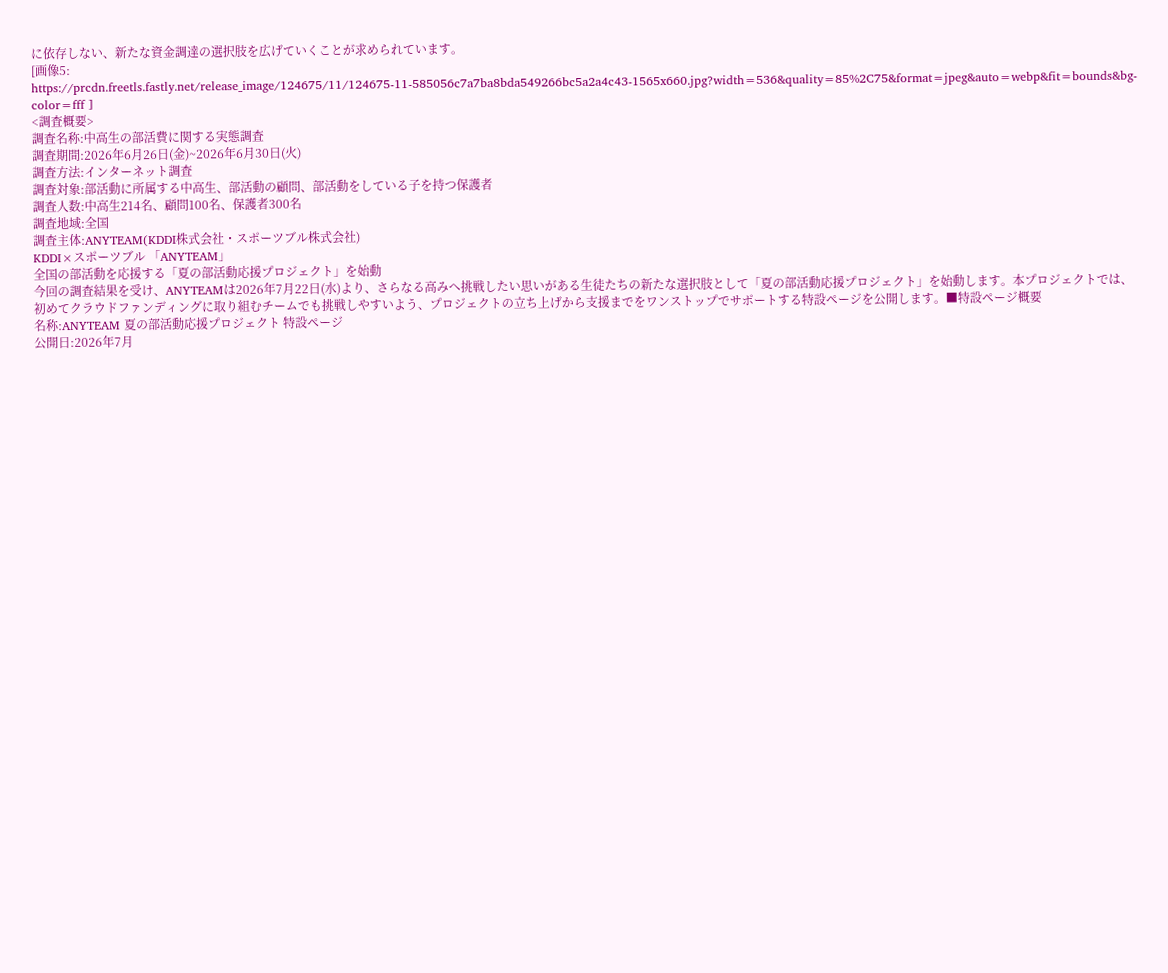に依存しない、新たな資金調達の選択肢を広げていくことが求められています。
[画像5: https://prcdn.freetls.fastly.net/release_image/124675/11/124675-11-585056c7a7ba8bda549266bc5a2a4c43-1565x660.jpg?width=536&quality=85%2C75&format=jpeg&auto=webp&fit=bounds&bg-color=fff ]
<調査概要>
調査名称:中高生の部活費に関する実態調査
調査期間:2026年6月26日(金)~2026年6月30日(火)
調査方法:インターネット調査
調査対象:部活動に所属する中高生、部活動の顧問、部活動をしている子を持つ保護者
調査人数:中高生214名、顧問100名、保護者300名
調査地域:全国
調査主体:ANYTEAM(KDDI株式会社・スポーツブル株式会社)
KDDI×スポーツブル 「ANYTEAM」
全国の部活動を応援する「夏の部活動応援プロジェクト」を始動
今回の調査結果を受け、ANYTEAMは2026年7月22日(水)より、さらなる高みへ挑戦したい思いがある生徒たちの新たな選択肢として「夏の部活動応援プロジェクト」を始動します。本プロジェクトでは、初めてクラウドファンディングに取り組むチームでも挑戦しやすいよう、プロジェクトの立ち上げから支援までをワンストップでサポートする特設ページを公開します。■特設ページ概要
名称:ANYTEAM 夏の部活動応援プロジェクト 特設ページ
公開日:2026年7月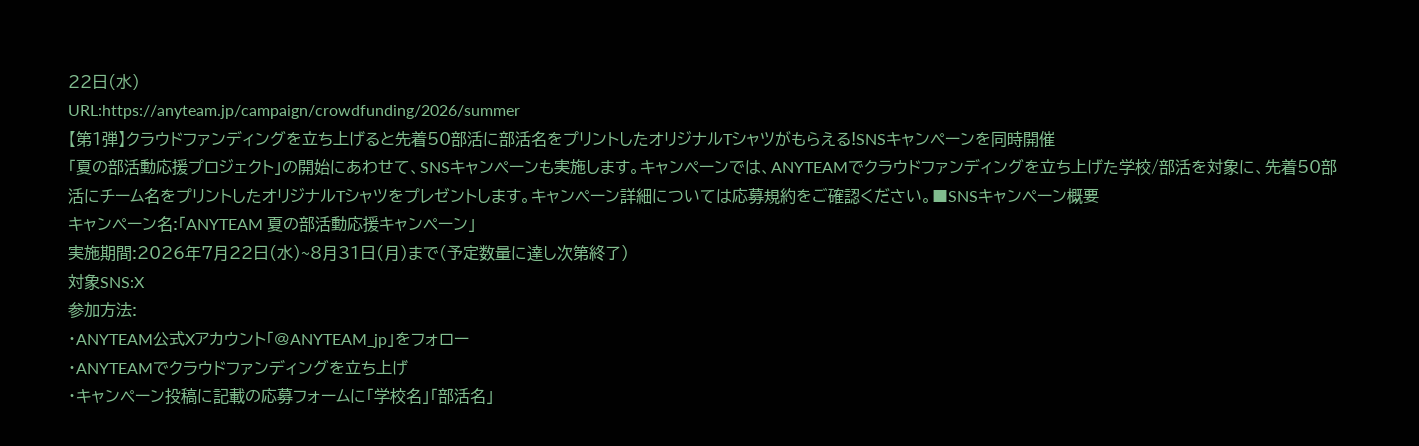22日(水)
URL:https://anyteam.jp/campaign/crowdfunding/2026/summer
【第1弾】クラウドファンディングを立ち上げると先着50部活に部活名をプリントしたオリジナルTシャツがもらえる!SNSキャンペーンを同時開催
「夏の部活動応援プロジェクト」の開始にあわせて、SNSキャンペーンも実施します。キャンペーンでは、ANYTEAMでクラウドファンディングを立ち上げた学校/部活を対象に、先着50部活にチーム名をプリントしたオリジナルTシャツをプレゼントします。キャンペーン詳細については応募規約をご確認ください。■SNSキャンペーン概要
キャンペーン名:「ANYTEAM 夏の部活動応援キャンペーン」
実施期間:2026年7月22日(水)~8月31日(月)まで(予定数量に達し次第終了)
対象SNS:X
参加方法:
・ANYTEAM公式Xアカウント「@ANYTEAM_jp」をフォロー
・ANYTEAMでクラウドファンディングを立ち上げ
・キャンペーン投稿に記載の応募フォームに「学校名」「部活名」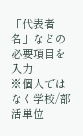「代表者名」などの必要項目を入力
※個人ではなく学校/部活単位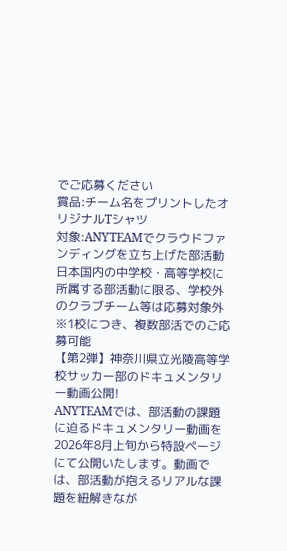でご応募ください
賞品:チーム名をプリントしたオリジナルTシャツ
対象:ANYTEAMでクラウドファンディングを立ち上げた部活動
日本国内の中学校・高等学校に所属する部活動に限る、学校外のクラブチーム等は応募対象外
※1校につき、複数部活でのご応募可能
【第2弾】神奈川県立光陵高等学校サッカー部のドキュメンタリー動画公開!
ANYTEAMでは、部活動の課題に迫るドキュメンタリー動画を2026年8月上旬から特設ページにて公開いたします。動画では、部活動が抱えるリアルな課題を紐解きなが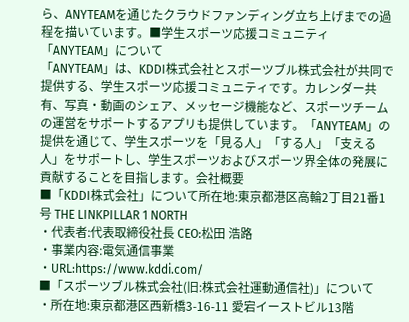ら、ANYTEAMを通じたクラウドファンディング立ち上げまでの過程を描いています。■学生スポーツ応援コミュニティ「ANYTEAM」について
「ANYTEAM」は、KDDI株式会社とスポーツブル株式会社が共同で提供する、学生スポーツ応援コミュニティです。カレンダー共有、写真・動画のシェア、メッセージ機能など、スポーツチームの運営をサポートするアプリも提供しています。「ANYTEAM」の提供を通じて、学生スポーツを「見る人」「する人」「支える人」をサポートし、学生スポーツおよびスポーツ界全体の発展に貢献することを目指します。会社概要
■「KDDI株式会社」について所在地:東京都港区高輪2丁目21番1号 THE LINKPILLAR 1 NORTH
・代表者:代表取締役社長 CEO:松田 浩路
・事業内容:電気通信事業
・URL:https://www.kddi.com/
■「スポーツブル株式会社(旧:株式会社運動通信社)」について
・所在地:東京都港区西新橋3-16-11 愛宕イーストビル13階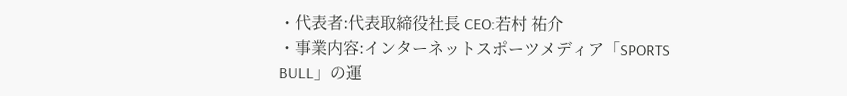・代表者:代表取締役社長 CEO:若村 祐介
・事業内容:インターネットスポーツメディア「SPORTS BULL」の運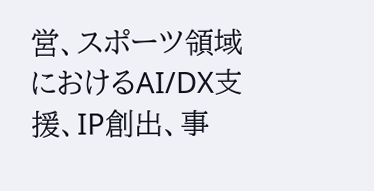営、スポーツ領域におけるAI/DX支援、IP創出、事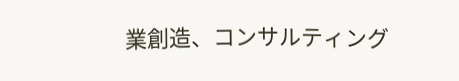業創造、コンサルティング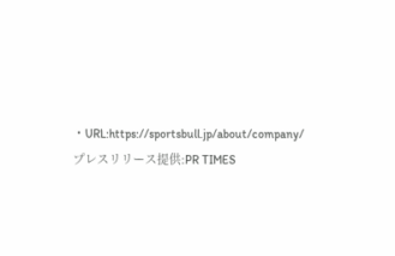・URL:https://sportsbull.jp/about/company/
プレスリリース提供:PR TIMES